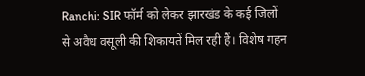Ranchi: SIR फॉर्म को लेकर झारखंड के कई जिलों से अवैध वसूली की शिकायतें मिल रही हैं। विशेष गहन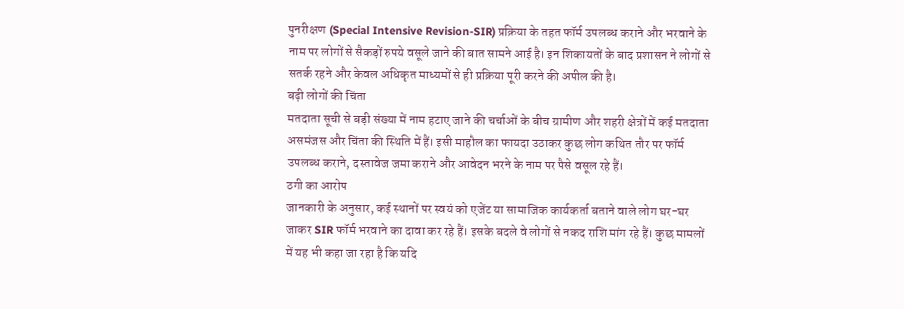पुनरीक्षण (Special Intensive Revision-SIR) प्रक्रिया के तहत फॉर्म उपलब्ध कराने और भरवाने के नाम पर लोगों से सैकड़ों रुपये वसूले जाने की बात सामने आई है। इन शिकायतों के बाद प्रशासन ने लोगों से सतर्क रहने और केवल अधिकृत माध्यमों से ही प्रक्रिया पूरी करने की अपील की है।
बढ़ी लोगों की चिंता
मतदाता सूची से बड़ी संख्या में नाम हटाए जाने की चर्चाओं के बीच ग्रामीण और शहरी क्षेत्रों में कई मतदाता असमंजस और चिंता की स्थिति में हैं। इसी माहौल का फायदा उठाकर कुछ लोग कथित तौर पर फॉर्म उपलब्ध कराने, दस्तावेज जमा कराने और आवेदन भरने के नाम पर पैसे वसूल रहे हैं।
ठगी का आरोप
जानकारी के अनुसार, कई स्थानों पर स्वयं को एजेंट या सामाजिक कार्यकर्ता बताने वाले लोग घर-घर जाकर SIR फॉर्म भरवाने का दावा कर रहे हैं। इसके बदले वे लोगों से नकद राशि मांग रहे हैं। कुछ मामलों में यह भी कहा जा रहा है कि यदि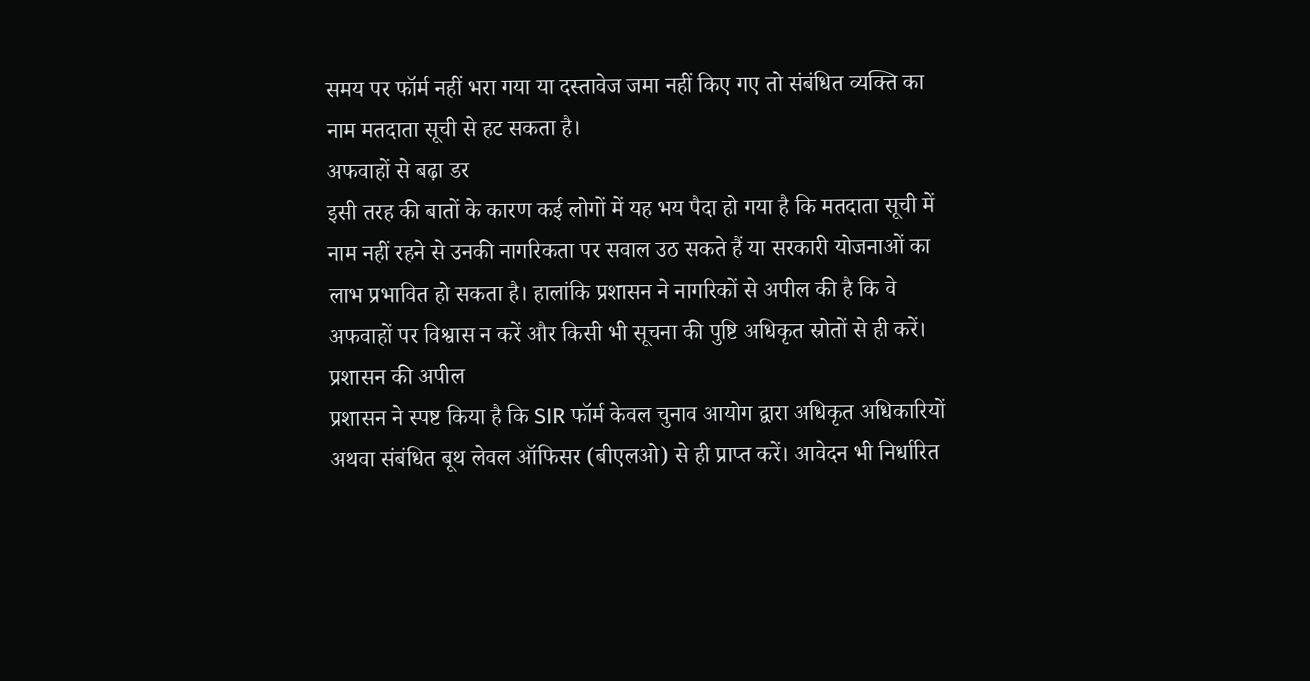समय पर फॉर्म नहीं भरा गया या दस्तावेज जमा नहीं किए गए तो संबंधित व्यक्ति का नाम मतदाता सूची से हट सकता है।
अफवाहों से बढ़ा डर
इसी तरह की बातों के कारण कई लोगों में यह भय पैदा हो गया है कि मतदाता सूची में नाम नहीं रहने से उनकी नागरिकता पर सवाल उठ सकते हैं या सरकारी योजनाओं का लाभ प्रभावित हो सकता है। हालांकि प्रशासन ने नागरिकों से अपील की है कि वे अफवाहों पर विश्वास न करें और किसी भी सूचना की पुष्टि अधिकृत स्रोतों से ही करें।
प्रशासन की अपील
प्रशासन ने स्पष्ट किया है कि SIR फॉर्म केवल चुनाव आयोग द्वारा अधिकृत अधिकारियों अथवा संबंधित बूथ लेवल ऑफिसर (बीएलओ) से ही प्राप्त करें। आवेदन भी निर्धारित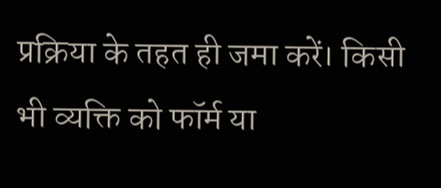प्रक्रिया के तहत ही जमा करें। किसी भी व्यक्ति को फॉर्म या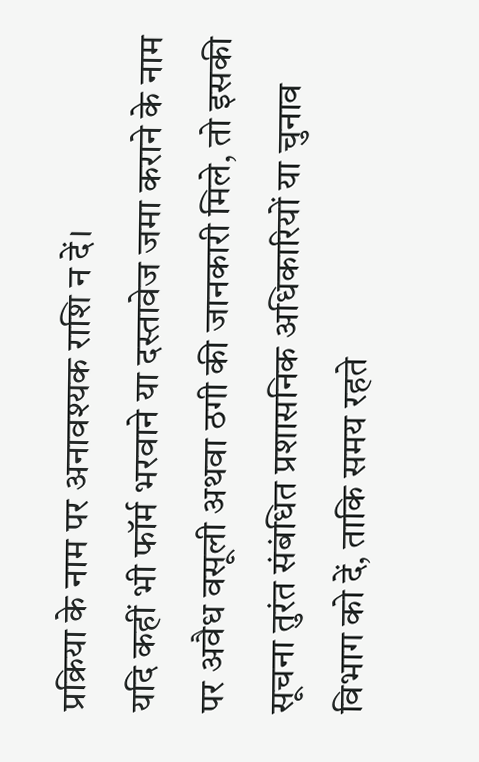प्रक्रिया के नाम पर अनावश्यक राशि न दें।
यदि कहीं भी फॉर्म भरवाने या दस्तावेज जमा कराने के नाम पर अवैध वसूली अथवा ठगी की जानकारी मिले, तो इसकी सूचना तुरंत संबंधित प्रशासनिक अधिकारियों या चुनाव विभाग को दें, ताकि समय रहते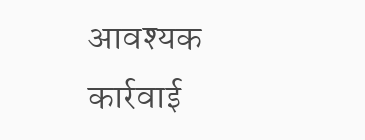आवश्यक कार्रवाई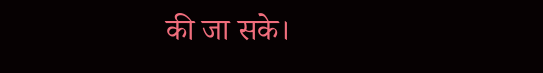की जा सके।